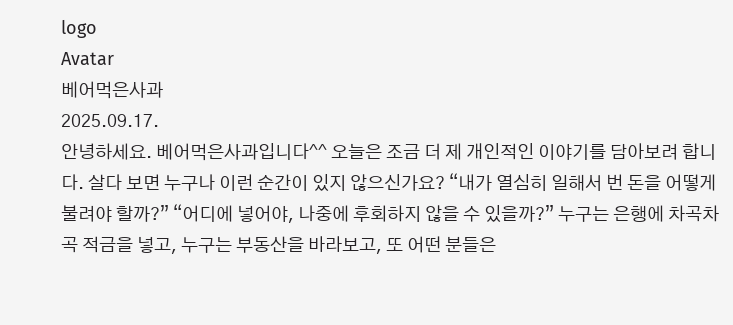logo
Avatar
베어먹은사과
2025.09.17.
안녕하세요. 베어먹은사과입니다^^ 오늘은 조금 더 제 개인적인 이야기를 담아보려 합니다. 살다 보면 누구나 이런 순간이 있지 않으신가요? “내가 열심히 일해서 번 돈을 어떻게 불려야 할까?” “어디에 넣어야, 나중에 후회하지 않을 수 있을까?” 누구는 은행에 차곡차곡 적금을 넣고, 누구는 부동산을 바라보고, 또 어떤 분들은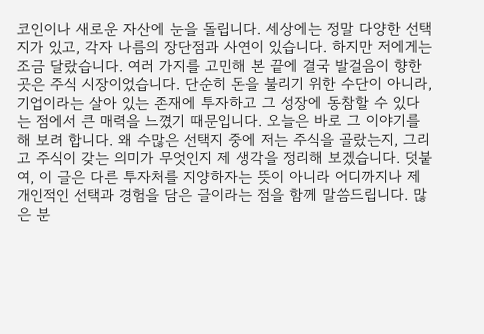코인이나 새로운 자산에 눈을 돌립니다. 세상에는 정말 다양한 선택지가 있고, 각자 나름의 장단점과 사연이 있습니다. 하지만 저에게는 조금 달랐습니다. 여러 가지를 고민해 본 끝에 결국 발걸음이 향한 곳은 주식 시장이었습니다. 단순히 돈을 불리기 위한 수단이 아니라, 기업이라는 살아 있는 존재에 투자하고 그 성장에 동참할 수 있다는 점에서 큰 매력을 느꼈기 때문입니다. 오늘은 바로 그 이야기를 해 보려 합니다. 왜 수많은 선택지 중에 저는 주식을 골랐는지, 그리고 주식이 갖는 의미가 무엇인지 제 생각을 정리해 보겠습니다. 덧붙여, 이 글은 다른 투자처를 지양하자는 뜻이 아니라 어디까지나 제 개인적인 선택과 경험을 담은 글이라는 점을 함께 말씀드립니다. 많은 분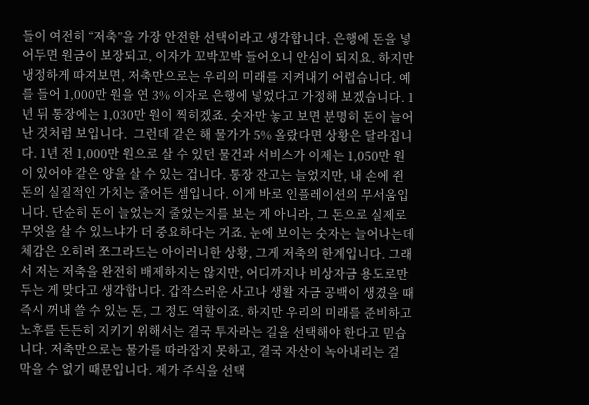들이 여전히 “저축”을 가장 안전한 선택이라고 생각합니다. 은행에 돈을 넣어두면 원금이 보장되고, 이자가 꼬박꼬박 들어오니 안심이 되지요. 하지만 냉정하게 따져보면, 저축만으로는 우리의 미래를 지켜내기 어렵습니다. 예를 들어 1,000만 원을 연 3% 이자로 은행에 넣었다고 가정해 보겠습니다. 1년 뒤 통장에는 1,030만 원이 찍히겠죠. 숫자만 놓고 보면 분명히 돈이 늘어난 것처럼 보입니다.  그런데 같은 해 물가가 5% 올랐다면 상황은 달라집니다. 1년 전 1,000만 원으로 살 수 있던 물건과 서비스가 이제는 1,050만 원이 있어야 같은 양을 살 수 있는 겁니다. 통장 잔고는 늘었지만, 내 손에 쥔 돈의 실질적인 가치는 줄어든 셈입니다. 이게 바로 인플레이션의 무서움입니다. 단순히 돈이 늘었는지 줄었는지를 보는 게 아니라, 그 돈으로 실제로 무엇을 살 수 있느냐가 더 중요하다는 거죠. 눈에 보이는 숫자는 늘어나는데 체감은 오히려 쪼그라드는 아이러니한 상황, 그게 저축의 한계입니다. 그래서 저는 저축을 완전히 배제하지는 않지만, 어디까지나 비상자금 용도로만 두는 게 맞다고 생각합니다. 갑작스러운 사고나 생활 자금 공백이 생겼을 때 즉시 꺼내 쓸 수 있는 돈, 그 정도 역할이죠. 하지만 우리의 미래를 준비하고 노후를 든든히 지키기 위해서는 결국 투자라는 길을 선택해야 한다고 믿습니다. 저축만으로는 물가를 따라잡지 못하고, 결국 자산이 녹아내리는 걸 막을 수 없기 때문입니다. 제가 주식을 선택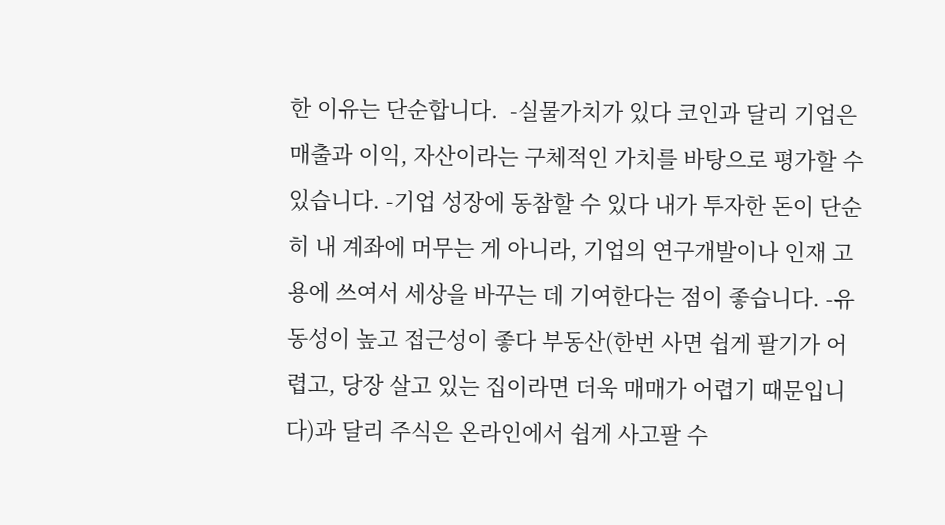한 이유는 단순합니다.  -실물가치가 있다 코인과 달리 기업은 매출과 이익, 자산이라는 구체적인 가치를 바탕으로 평가할 수 있습니다. -기업 성장에 동참할 수 있다 내가 투자한 돈이 단순히 내 계좌에 머무는 게 아니라, 기업의 연구개발이나 인재 고용에 쓰여서 세상을 바꾸는 데 기여한다는 점이 좋습니다. -유동성이 높고 접근성이 좋다 부동산(한번 사면 쉽게 팔기가 어렵고, 당장 살고 있는 집이라면 더욱 매매가 어렵기 때문입니다)과 달리 주식은 온라인에서 쉽게 사고팔 수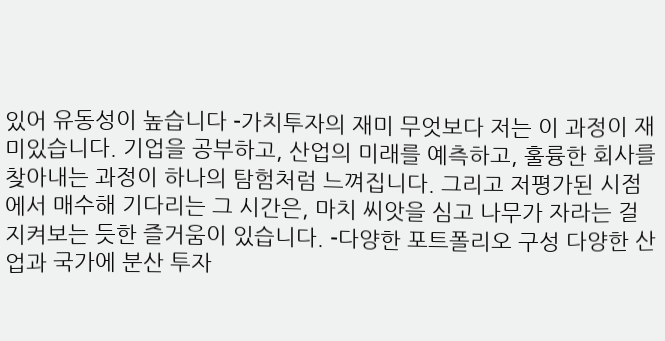있어 유동성이 높습니다 -가치투자의 재미 무엇보다 저는 이 과정이 재미있습니다. 기업을 공부하고, 산업의 미래를 예측하고, 훌륭한 회사를 찾아내는 과정이 하나의 탐험처럼 느껴집니다. 그리고 저평가된 시점에서 매수해 기다리는 그 시간은, 마치 씨앗을 심고 나무가 자라는 걸 지켜보는 듯한 즐거움이 있습니다. -다양한 포트폴리오 구성 다양한 산업과 국가에 분산 투자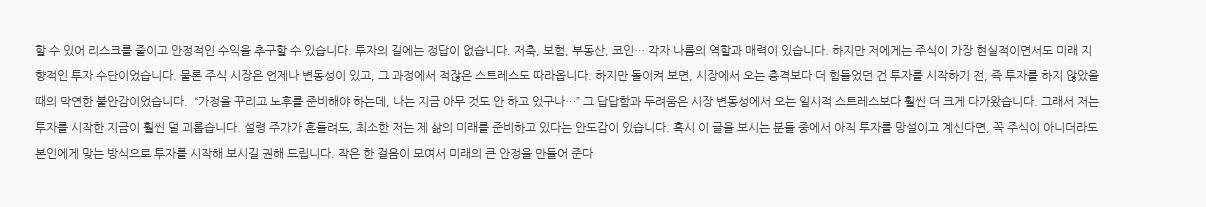할 수 있어 리스크를 줄이고 안정적인 수익을 추구할 수 있습니다. 투자의 길에는 정답이 없습니다. 저축, 보험, 부동산, 코인… 각자 나름의 역할과 매력이 있습니다. 하지만 저에게는 주식이 가장 현실적이면서도 미래 지향적인 투자 수단이었습니다. 물론 주식 시장은 언제나 변동성이 있고, 그 과정에서 적잖은 스트레스도 따라옵니다. 하지만 돌이켜 보면, 시장에서 오는 충격보다 더 힘들었던 건 투자를 시작하기 전, 즉 투자를 하지 않았을 때의 막연한 불안감이었습니다.  “가정을 꾸리고 노후를 준비해야 하는데, 나는 지금 아무 것도 안 하고 있구나…” 그 답답함과 두려움은 시장 변동성에서 오는 일시적 스트레스보다 훨씬 더 크게 다가왔습니다. 그래서 저는 투자를 시작한 지금이 훨씬 덜 괴롭습니다. 설령 주가가 흔들려도, 최소한 저는 제 삶의 미래를 준비하고 있다는 안도감이 있습니다. 혹시 이 글을 보시는 분들 중에서 아직 투자를 망설이고 계신다면, 꼭 주식이 아니더라도 본인에게 맞는 방식으로 투자를 시작해 보시길 권해 드립니다. 작은 한 걸음이 모여서 미래의 큰 안정을 만들어 준다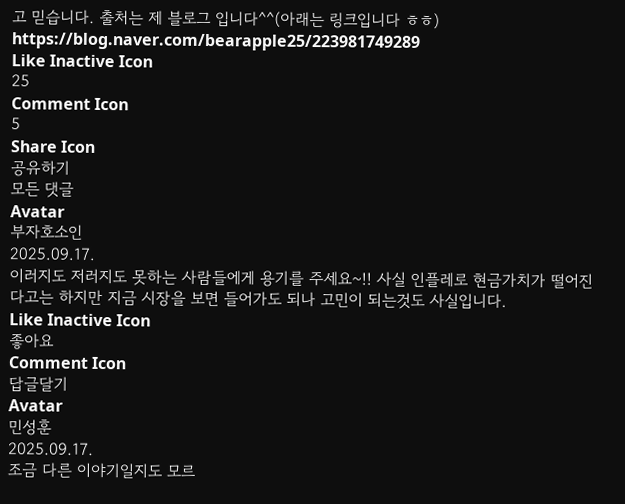고 믿습니다. 출처는 제 블로그 입니다^^(아래는 링크입니다 ㅎㅎ) https://blog.naver.com/bearapple25/223981749289
Like Inactive Icon
25
Comment Icon
5
Share Icon
공유하기
모든 댓글
Avatar
부자호소인
2025.09.17.
이러지도 저러지도 못하는 사람들에게 용기를 주세요~!! 사실 인플레로 현금가치가 떨어진다고는 하지만 지금 시장을 보면 들어가도 되나 고민이 되는것도 사실입니다.
Like Inactive Icon
좋아요
Comment Icon
답글달기
Avatar
민성훈
2025.09.17.
조금 다른 이야기일지도 모르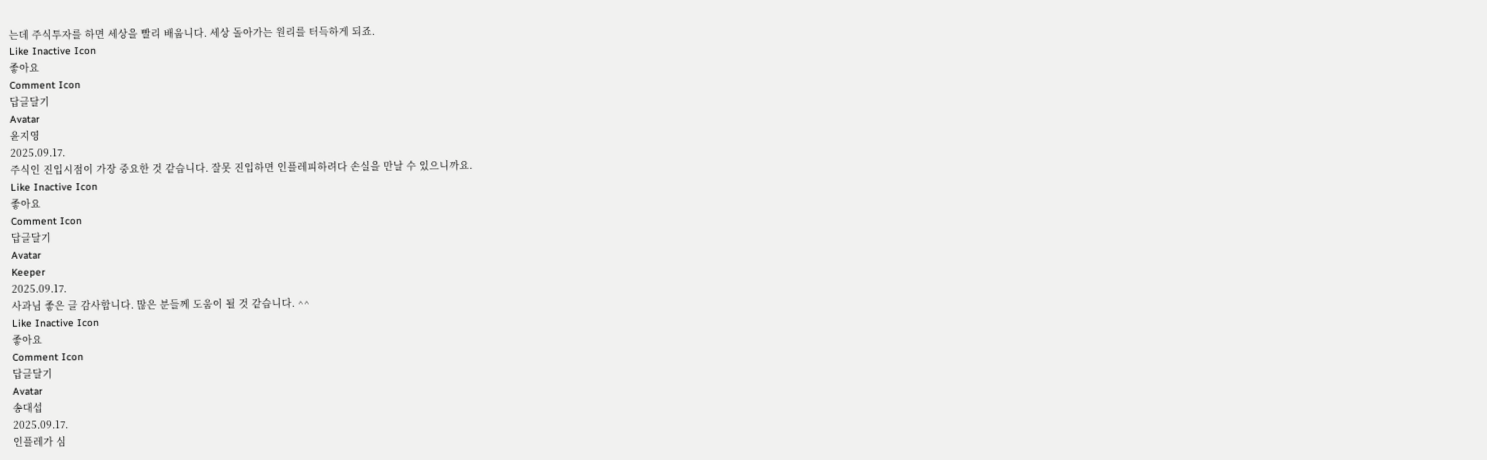는데 주식투자를 하면 세상을 빨리 배웁니다. 세상 돌아가는 원리를 터득하게 되죠.
Like Inactive Icon
좋아요
Comment Icon
답글달기
Avatar
윤지영
2025.09.17.
주식인 진입시점이 가장 중요한 것 같습니다. 잘못 진입하면 인플레피하려다 손실을 만날 수 있으니까요.
Like Inactive Icon
좋아요
Comment Icon
답글달기
Avatar
Keeper
2025.09.17.
사과님 좋은 글 감사합니다. 많은 분들께 도움이 될 것 같습니다. ^^
Like Inactive Icon
좋아요
Comment Icon
답글달기
Avatar
송대섭
2025.09.17.
인플레가 심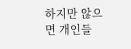하지만 않으면 개인들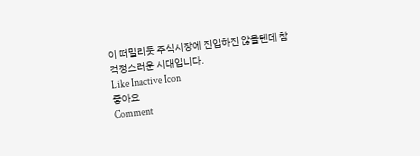이 떠밀리듯 주식시장에 진입하진 않을텐데 참 걱정스러운 시대입니다.
Like Inactive Icon
좋아요
Comment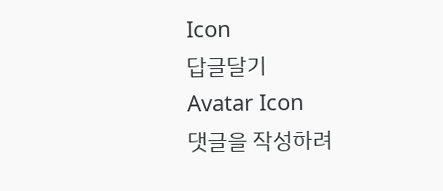Icon
답글달기
Avatar Icon
댓글을 작성하려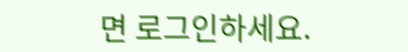면 로그인하세요.